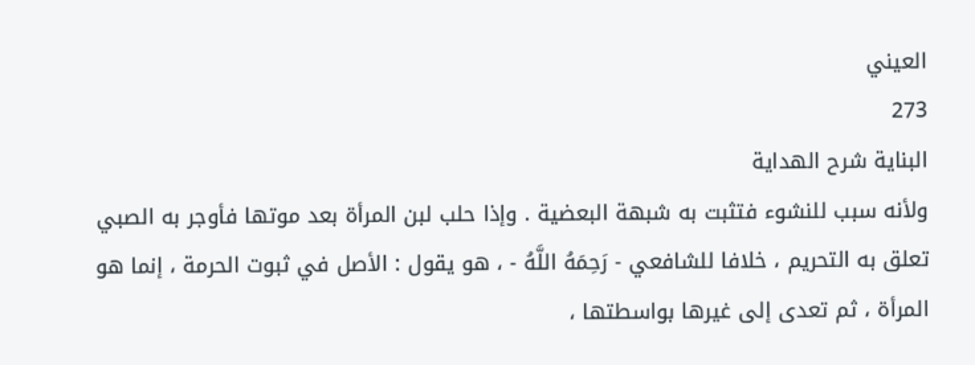العيني
273
البناية شرح الهداية
ولأنه سبب للنشوء فتثبت به شبهة البعضية . وإذا حلب لبن المرأة بعد موتها فأوجر به الصبي تعلق به التحريم ، خلافا للشافعي - رَحِمَهُ اللَّهُ - ، هو يقول : الأصل في ثبوت الحرمة ، إنما هو المرأة ، ثم تعدى إلى غيرها بواسطتها ،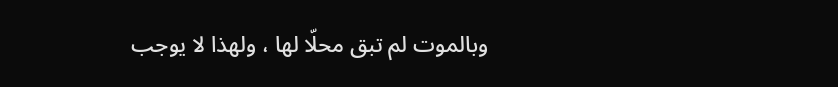وبالموت لم تبق محلّا لها ، ولهذا لا يوجب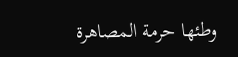وطئها حرمة المصاهرة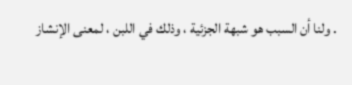. ولنا أن السبب هو شبهة الجزئية ، وذلك في اللبن ، لمعنى الإنشاز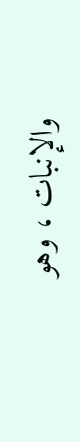والإنبات ، وهو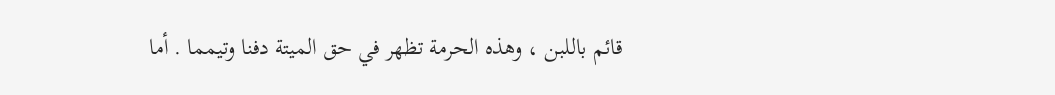قائم باللبن ، وهذه الحرمة تظهر في حق الميتة دفنا وتيمما . أما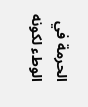الحرمة في الوطء لكونه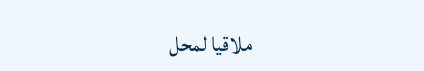ملاقيا لمحل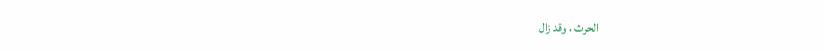الحرث ، وقد زال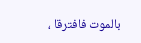بالموت فافترقا ،